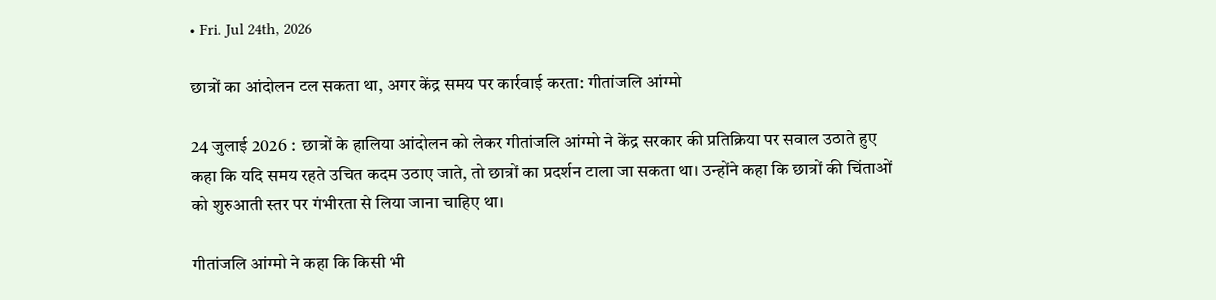• Fri. Jul 24th, 2026

छात्रों का आंदोलन टल सकता था, अगर केंद्र समय पर कार्रवाई करता: गीतांजलि आंग्मो

24 जुलाई 2026 :  छात्रों के हालिया आंदोलन को लेकर गीतांजलि आंग्मो ने केंद्र सरकार की प्रतिक्रिया पर सवाल उठाते हुए कहा कि यदि समय रहते उचित कदम उठाए जाते, तो छात्रों का प्रदर्शन टाला जा सकता था। उन्होंने कहा कि छात्रों की चिंताओं को शुरुआती स्तर पर गंभीरता से लिया जाना चाहिए था।

गीतांजलि आंग्मो ने कहा कि किसी भी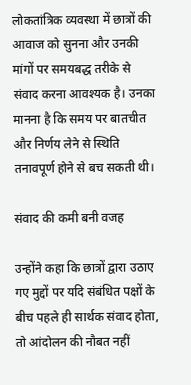लोकतांत्रिक व्यवस्था में छात्रों की आवाज को सुनना और उनकी मांगों पर समयबद्ध तरीके से संवाद करना आवश्यक है। उनका मानना है कि समय पर बातचीत और निर्णय लेने से स्थिति तनावपूर्ण होने से बच सकती थी।

संवाद की कमी बनी वजह

उन्होंने कहा कि छात्रों द्वारा उठाए गए मुद्दों पर यदि संबंधित पक्षों के बीच पहले ही सार्थक संवाद होता, तो आंदोलन की नौबत नहीं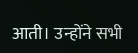आती। उन्होंने सभी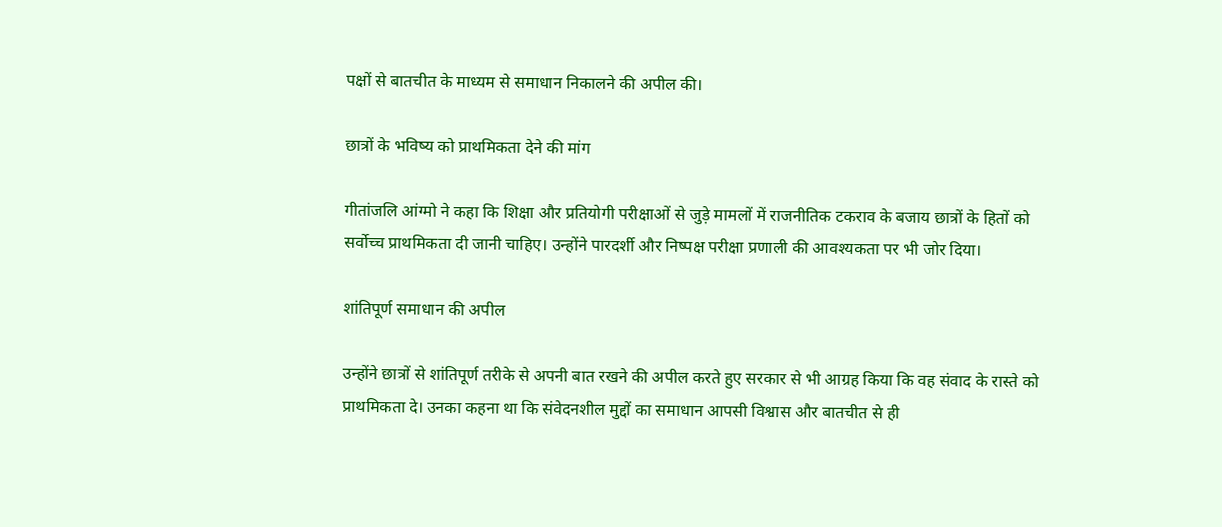पक्षों से बातचीत के माध्यम से समाधान निकालने की अपील की।

छात्रों के भविष्य को प्राथमिकता देने की मांग

गीतांजलि आंग्मो ने कहा कि शिक्षा और प्रतियोगी परीक्षाओं से जुड़े मामलों में राजनीतिक टकराव के बजाय छात्रों के हितों को सर्वोच्च प्राथमिकता दी जानी चाहिए। उन्होंने पारदर्शी और निष्पक्ष परीक्षा प्रणाली की आवश्यकता पर भी जोर दिया।

शांतिपूर्ण समाधान की अपील

उन्होंने छात्रों से शांतिपूर्ण तरीके से अपनी बात रखने की अपील करते हुए सरकार से भी आग्रह किया कि वह संवाद के रास्ते को प्राथमिकता दे। उनका कहना था कि संवेदनशील मुद्दों का समाधान आपसी विश्वास और बातचीत से ही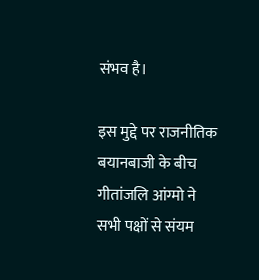संभव है।

इस मुद्दे पर राजनीतिक बयानबाजी के बीच गीतांजलि आंग्मो ने सभी पक्षों से संयम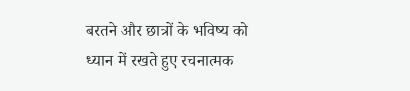बरतने और छात्रों के भविष्य को ध्यान में रखते हुए रचनात्मक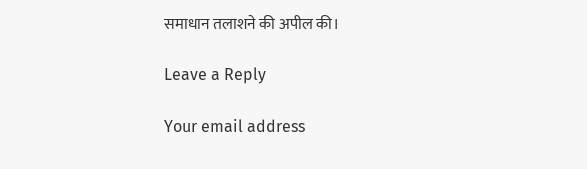समाधान तलाशने की अपील की।

Leave a Reply

Your email address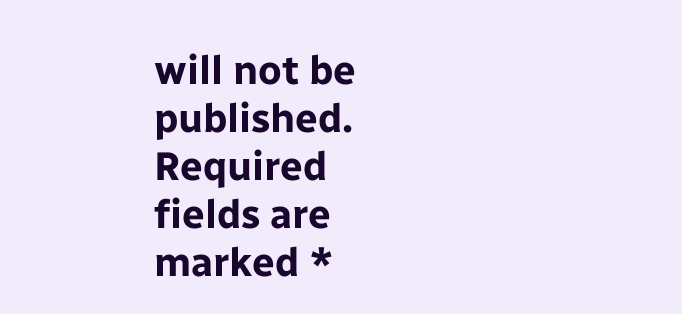will not be published. Required fields are marked *